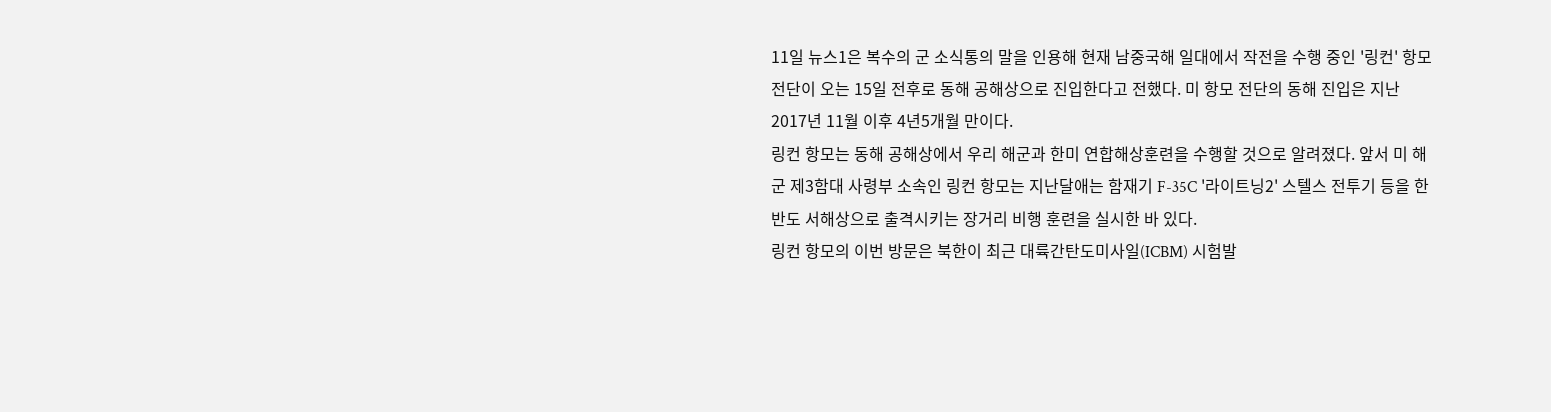11일 뉴스1은 복수의 군 소식통의 말을 인용해 현재 남중국해 일대에서 작전을 수행 중인 '링컨' 항모 전단이 오는 15일 전후로 동해 공해상으로 진입한다고 전했다. 미 항모 전단의 동해 진입은 지난 2017년 11월 이후 4년5개월 만이다.
링컨 항모는 동해 공해상에서 우리 해군과 한미 연합해상훈련을 수행할 것으로 알려졌다. 앞서 미 해군 제3함대 사령부 소속인 링컨 항모는 지난달애는 함재기 F-35C '라이트닝2' 스텔스 전투기 등을 한반도 서해상으로 출격시키는 장거리 비행 훈련을 실시한 바 있다.
링컨 항모의 이번 방문은 북한이 최근 대륙간탄도미사일(ICBM) 시험발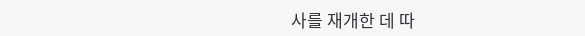사를 재개한 데 따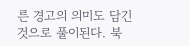른 경고의 의미도 담긴 것으로 풀이된다. 북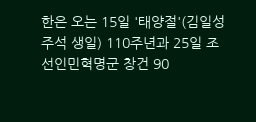한은 오는 15일 '태양절'(김일성 주석 생일) 110주년과 25일 조선인민혁명군 창건 90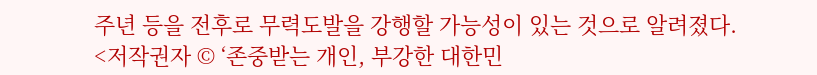주년 등을 전후로 무력도발을 강행할 가능성이 있는 것으로 알려졌다.
<저작권자 © ‘존중받는 개인, 부강한 대한민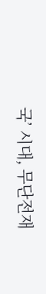국’ 시대, 무단전재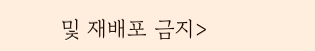및 재배포 금지>